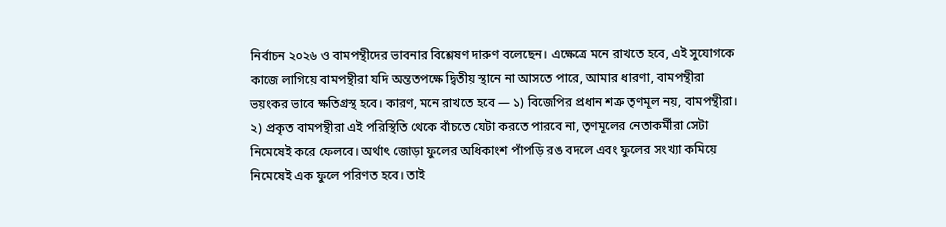নির্বাচন ২০২৬ ও বামপন্থীদের ভাবনার বিশ্লেষণ দারুণ বলেছেন। এক্ষেত্রে মনে রাখতে হবে, এই সুযোগকে কাজে লাগিয়ে বামপন্থীরা যদি অন্ততপক্ষে দ্বিতীয় স্থানে না আসতে পারে, আমার ধারণা, বামপন্থীরা ভয়ংকর ভাবে ক্ষতিগ্রস্থ হবে। কারণ, মনে রাখতে হবে — ১) বিজেপির প্রধান শত্রু তৃণমূল নয়, বামপন্থীরা। ২) প্রকৃত বামপন্থীরা এই পরিস্থিতি থেকে বাঁচতে যেটা করতে পারবে না, তৃণমূলের নেতাকর্মীরা সেটা নিমেষেই করে ফেলবে। অর্থাৎ জোড়া ফুলের অধিকাংশ পাঁপড়ি রঙ বদলে এবং ফুলের সংখ্যা কমিয়ে নিমেষেই এক ফুলে পরিণত হবে। তাই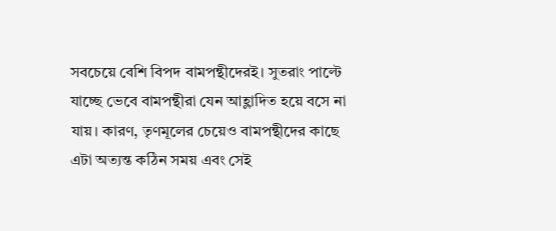সবচেয়ে বেশি বিপদ বামপন্থীদেরই। সুতরাং পাল্টে যাচ্ছে ভেবে বামপন্থীরা যেন আহ্লাদিত হয়ে বসে না যায়। কারণ, তৃণমূলের চেয়েও বামপন্থীদের কাছে এটা অত্যন্ত কঠিন সময় এবং সেই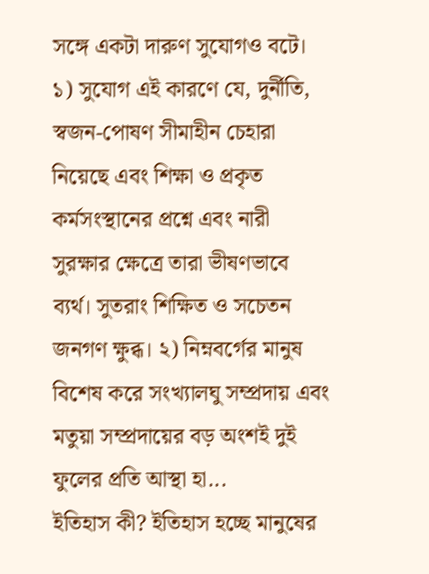সঙ্গে একটা দারুণ সুযোগও বটে। ১) সুযোগ এই কারণে যে, দুর্নীতি, স্বজন-পোষণ সীমাহীন চেহারা নিয়েছে এবং শিক্ষা ও প্রকৃত কর্মসংস্থানের প্রশ্নে এবং নারী সুরক্ষার ক্ষেত্রে তারা ভীষণভাবে ব্যর্থ। সুতরাং শিক্ষিত ও সচেতন জনগণ ক্ষুব্ধ। ২) নিম্নবর্গের মানুষ বিশেষ করে সংখ্যালঘু সম্প্রদায় এবং মতুয়া সম্প্রদায়ের বড় অংশই দুই ফুলের প্রতি আস্থা হা...
ইতিহাস কী? ইতিহাস হচ্ছে মানুষের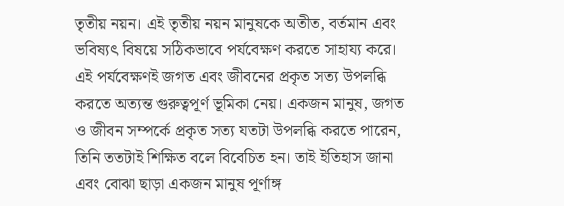তৃতীয় নয়ন। এই তৃতীয় নয়ন মানুষকে অতীত, বর্তমান এবং ভবিষ্যৎ বিষয়ে সঠিকভাবে পর্যবেক্ষণ করতে সাহায্য করে। এই পর্যবেক্ষণই জগত এবং জীবনের প্রকৃত সত্য উপলব্ধি করতে অত্যন্ত গুরুত্বপূর্ণ ভূমিকা নেয়। একজন মানুষ, জগত ও জীবন সম্পর্কে প্রকৃত সত্য যতটা উপলব্ধি করতে পারেন, তিনি ততটাই শিক্ষিত বলে বিবেচিত হন। তাই ইতিহাস জানা এবং বোঝা ছাড়া একজন মানুষ পূর্ণাঙ্গ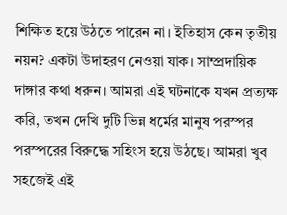শিক্ষিত হয়ে উঠতে পারেন না। ইতিহাস কেন তৃতীয় নয়ন? একটা উদাহরণ নেওয়া যাক। সাম্প্রদায়িক দাঙ্গার কথা ধরুন। আমরা এই ঘটনাকে যখন প্রত্যক্ষ করি, তখন দেখি দুটি ভিন্ন ধর্মের মানুষ পরস্পর পরস্পরের বিরুদ্ধে সহিংস হয়ে উঠছে। আমরা খুব সহজেই এই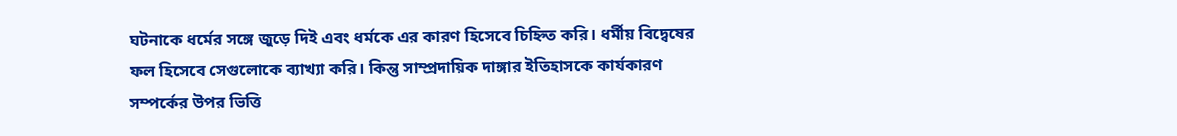ঘটনাকে ধর্মের সঙ্গে জুড়ে দিই এবং ধর্মকে এর কারণ হিসেবে চিহ্নিত করি। ধর্মীয় বিদ্বেষের ফল হিসেবে সেগুলোকে ব্যাখ্যা করি। কিন্তু সাম্প্রদায়িক দাঙ্গার ইতিহাসকে কার্যকারণ সম্পর্কের উপর ভিত্তি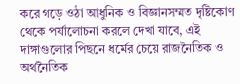করে গড়ে ওঠা আধুনিক ও বিজ্ঞানসম্মত দৃষ্টিকোণ থেকে পর্যালোচনা করলে দেখা যাবে, এই দাঙ্গাগুলোর পিছনে ধর্মের চেয়ে রাজনৈতিক ও অর্থনৈতিক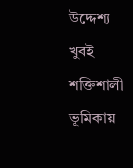উদ্দেশ্য খুবই শক্তিশালী ভূমিকায়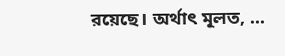রয়েছে। অর্থাৎ মূলত, ...